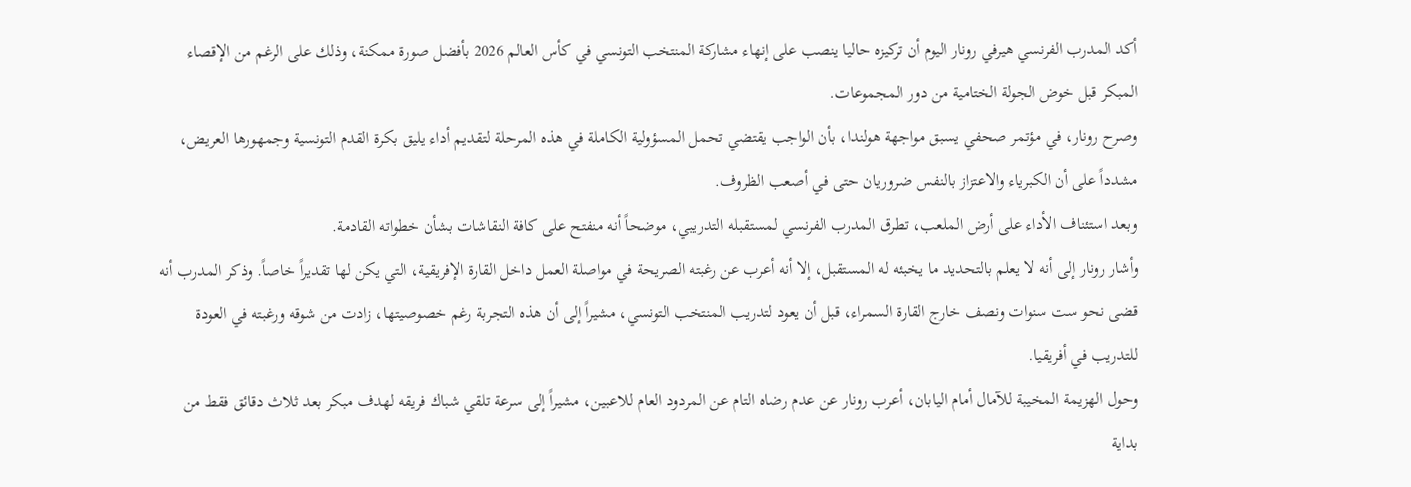أكد المدرب الفرنسي هيرفي رونار اليوم أن تركيزه حاليا ينصب على إنهاء مشاركة المنتخب التونسي في كأس العالم 2026 بأفضل صورة ممكنة، وذلك على الرغم من الإقصاء المبكر قبل خوض الجولة الختامية من دور المجموعات.
وصرح رونار، في مؤتمر صحفي يسبق مواجهة هولندا، بأن الواجب يقتضي تحمل المسؤولية الكاملة في هذه المرحلة لتقديم أداء يليق بكرة القدم التونسية وجمهورها العريض، مشدداً على أن الكبرياء والاعتزاز بالنفس ضروريان حتى في أصعب الظروف.
وبعد استئناف الأداء على أرض الملعب، تطرق المدرب الفرنسي لمستقبله التدريبي، موضحاً أنه منفتح على كافة النقاشات بشأن خطواته القادمة.
وأشار رونار إلى أنه لا يعلم بالتحديد ما يخبئه له المستقبل، إلا أنه أعرب عن رغبته الصريحة في مواصلة العمل داخل القارة الإفريقية، التي يكن لها تقديراً خاصاً. وذكر المدرب أنه قضى نحو ست سنوات ونصف خارج القارة السمراء، قبل أن يعود لتدريب المنتخب التونسي، مشيراً إلى أن هذه التجربة رغم خصوصيتها، زادت من شوقه ورغبته في العودة للتدريب في أفريقيا.
وحول الهزيمة المخيبة للآمال أمام اليابان، أعرب رونار عن عدم رضاه التام عن المردود العام للاعبين، مشيراً إلى سرعة تلقي شباك فريقه لهدف مبكر بعد ثلاث دقائق فقط من بداية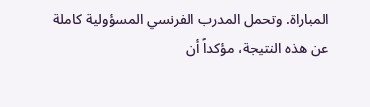المباراة. وتحمل المدرب الفرنسي المسؤولية كاملة عن هذه النتيجة، مؤكداً أن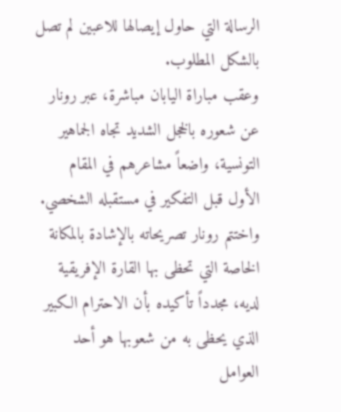الرسالة التي حاول إيصالها للاعبين لم تصل بالشكل المطلوب.
وعقب مباراة اليابان مباشرة، عبر رونار عن شعوره بالخجل الشديد تجاه الجماهير التونسية، واضعاً مشاعرهم في المقام الأول قبل التفكير في مستقبله الشخصي.
واختتم رونار تصريحاته بالإشادة بالمكانة الخاصة التي تحظى بها القارة الإفريقية لديه، مجدداً تأكيده بأن الاحترام الكبير الذي يحظى به من شعوبها هو أحد العوامل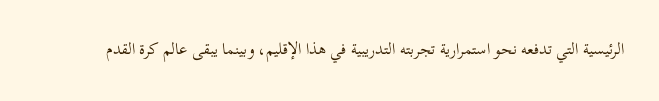الرئيسية التي تدفعه نحو استمرارية تجربته التدريبية في هذا الإقليم، وبينما يبقى عالم كرة القدم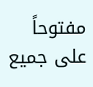مفتوحاً على جميع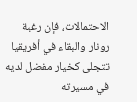الاحتمالات، فإن رغبة رونار والبقاء في أفريقيا تتجلى كخيار مفضل لديه في مسيرته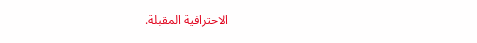الاحترافية المقبلة.